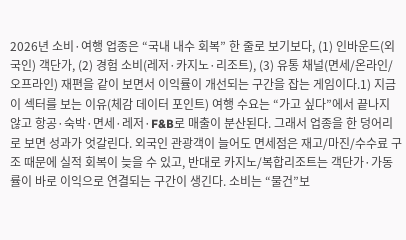2026년 소비·여행 업종은 “국내 내수 회복” 한 줄로 보기보다, (1) 인바운드(외국인) 객단가, (2) 경험 소비(레저·카지노·리조트), (3) 유통 채널(면세/온라인/오프라인) 재편을 같이 보면서 이익률이 개선되는 구간을 잡는 게임이다.1) 지금 이 섹터를 보는 이유(체감 데이터 포인트) 여행 수요는 “가고 싶다”에서 끝나지 않고 항공·숙박·면세·레저·F&B로 매출이 분산된다. 그래서 업종을 한 덩어리로 보면 성과가 엇갈린다. 외국인 관광객이 늘어도 면세점은 재고/마진/수수료 구조 때문에 실적 회복이 늦을 수 있고, 반대로 카지노/복합리조트는 객단가·가동률이 바로 이익으로 연결되는 구간이 생긴다. 소비는 “물건”보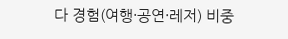다 경험(여행·공연·레저) 비중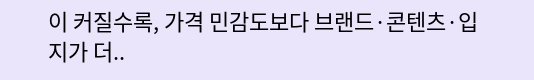이 커질수록, 가격 민감도보다 브랜드·콘텐츠·입지가 더..